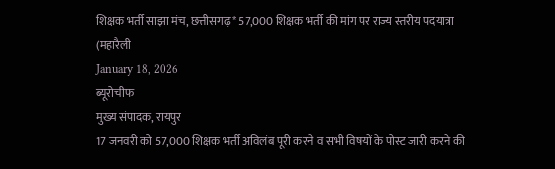शिक्षक भर्ती साझा मंच, छत्तीसगढ़* 57,000 शिक्षक भर्ती की मांग पर राज्य स्तरीय पदयात्रा (महारैली
January 18, 2026
ब्यूरोचीफ
मुख्य संपादक, रायपुर
17 जनवरी को 57,000 शिक्षक भर्ती अविलंब पूरी करने व सभी विषयों के पोस्ट जारी करने की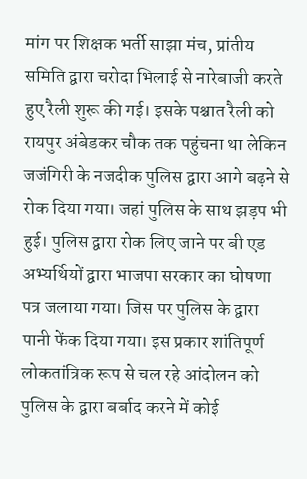मांग पर शिक्षक भर्ती साझा मंच, प्रांतीय समिति द्वारा चरोदा भिलाई से नारेबाजी करते हुए रैली शुरू की गई। इसके पश्चात रैली को रायपुर अंबेडकर चौक तक पहुंचना था लेकिन जजंगिरी के नजदीक पुलिस द्वारा आगे बढ़ने से रोक दिया गया। जहां पुलिस के साथ झड़प भी हुई। पुलिस द्वारा रोक लिए जाने पर बी एड अभ्यर्थियों द्वारा भाजपा सरकार का घोषणा पत्र जलाया गया। जिस पर पुलिस के द्वारा पानी फेंक दिया गया। इस प्रकार शांतिपूर्ण लोकतांत्रिक रूप से चल रहे आंदोलन को पुलिस के द्वारा बर्बाद करने में कोई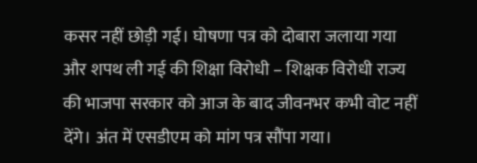कसर नहीं छोड़ी गई। घोषणा पत्र को दोबारा जलाया गया और शपथ ली गई की शिक्षा विरोधी – शिक्षक विरोधी राज्य की भाजपा सरकार को आज के बाद जीवनभर कभी वोट नहीं देंगे। अंत में एसडीएम को मांग पत्र सौंपा गया।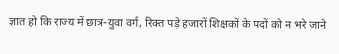ज्ञात हो कि राज्य में छात्र-युवा वर्ग, रिक्त पड़े हजारों शिक्षकों के पदों को न भरे जाने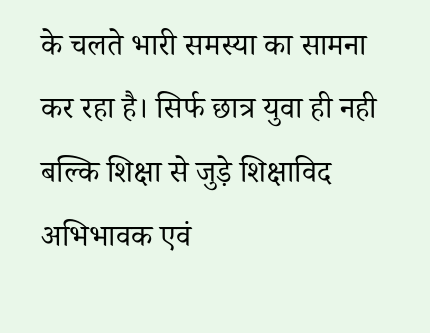के चलते भारी समस्या का सामना कर रहा है। सिर्फ छात्र युवा ही नही बल्कि शिक्षा से जुड़े शिक्षाविद अभिभावक एवं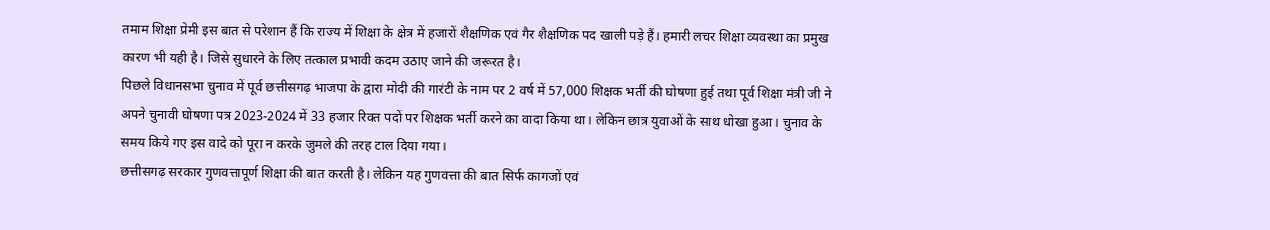तमाम शिक्षा प्रेमी इस बात से परेशान हैं कि राज्य में शिक्षा के क्षेत्र में हजारों शैक्षणिक एवं गैर शैक्षणिक पद खाली पड़े हैं। हमारी लचर शिक्षा व्यवस्था का प्रमुख कारण भी यही है। जिसे सुधारने के लिए तत्काल प्रभावी कदम उठाए जाने की जरूरत है।
पिछले विधानसभा चुनाव में पूर्व छत्तीसगढ़ भाजपा के द्वारा मोदी की गारंटी के नाम पर 2 वर्ष में 57,000 शिक्षक भर्ती की घोषणा हुई तथा पूर्व शिक्षा मंत्री जी ने अपने चुनावी घोषणा पत्र 2023-2024 में 33 हजार रिक्त पदों पर शिक्षक भर्ती करने का वादा किया था। लेकिन छात्र युवाओं के साथ धोखा हुआ। चुनाव के समय किये गए इस वादे को पूरा न करके जुमले की तरह टाल दिया गया।
छत्तीसगढ़ सरकार गुणवत्तापूर्ण शिक्षा की बात करती है। लेकिन यह गुणवत्ता की बात सिर्फ कागजों एवं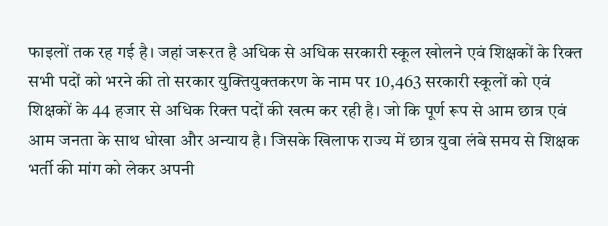फाइलों तक रह गई है। जहां जरूरत है अधिक से अधिक सरकारी स्कूल खोलने एवं शिक्षकों के रिक्त सभी पदों को भरने की तो सरकार युक्तियुक्तकरण के नाम पर 10,463 सरकारी स्कूलों को एवं शिक्षकों के 44 हजार से अधिक रिक्त पदों की खत्म कर रही है। जो कि पूर्ण रूप से आम छात्र एवं आम जनता के साथ धोखा और अन्याय है। जिसके खिलाफ राज्य में छात्र युवा लंबे समय से शिक्षक भर्ती की मांग को लेकर अपनी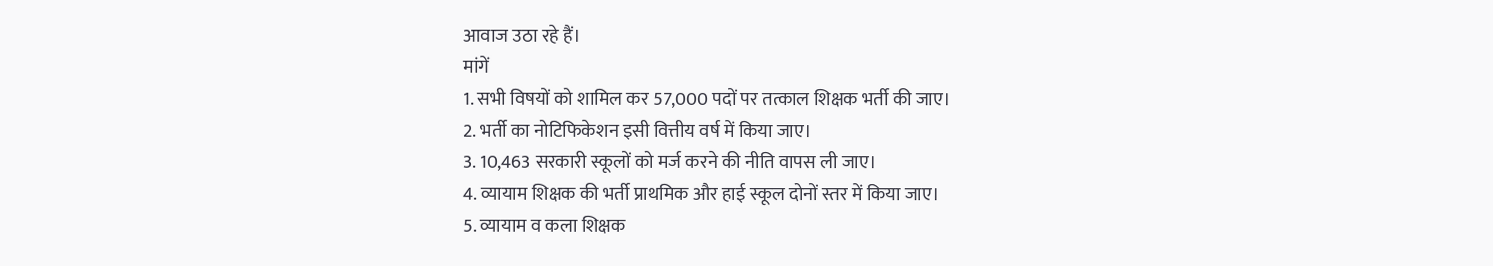आवाज उठा रहे हैं।
मांगें
1. सभी विषयों को शामिल कर 57,000 पदों पर तत्काल शिक्षक भर्ती की जाए।
2. भर्ती का नोटिफिकेशन इसी वित्तीय वर्ष में किया जाए।
3. 10,463 सरकारी स्कूलों को मर्ज करने की नीति वापस ली जाए।
4. व्यायाम शिक्षक की भर्ती प्राथमिक और हाई स्कूल दोनों स्तर में किया जाए।
5. व्यायाम व कला शिक्षक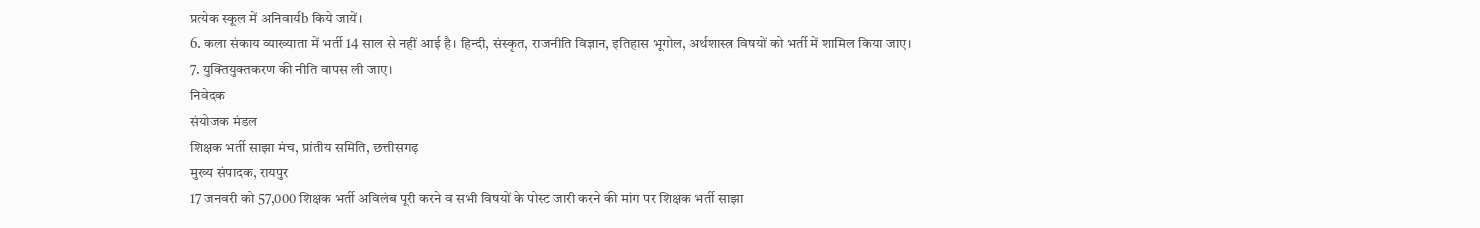प्रत्येक स्कूल में अनिवार्यb किये जायें।
6. कला संकाय व्याख्याता में भर्ती 14 साल से नहीं आई है। हिन्दी, संस्कृत, राजनीति विज्ञान, इतिहास भूगोल, अर्थशास्त्र विषयों को भर्ती में शामिल किया जाए।
7. युक्तियुक्तकरण की नीति वापस ली जाए।
निवेदक
संयोजक मंडल
शिक्षक भर्ती साझा मंच, प्रांतीय समिति, छत्तीसगढ़
मुख्य संपादक, रायपुर
17 जनवरी को 57,000 शिक्षक भर्ती अविलंब पूरी करने व सभी विषयों के पोस्ट जारी करने की मांग पर शिक्षक भर्ती साझा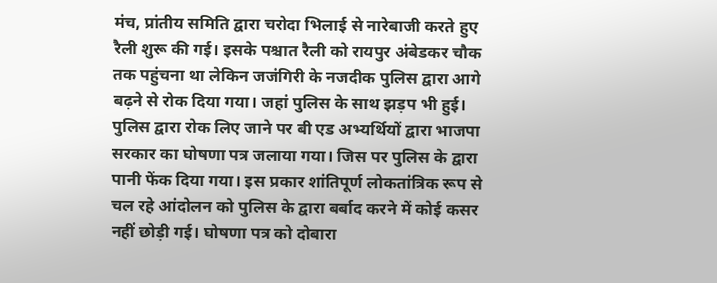मंच, प्रांतीय समिति द्वारा चरोदा भिलाई से नारेबाजी करते हुए रैली शुरू की गई। इसके पश्चात रैली को रायपुर अंबेडकर चौक तक पहुंचना था लेकिन जजंगिरी के नजदीक पुलिस द्वारा आगे बढ़ने से रोक दिया गया। जहां पुलिस के साथ झड़प भी हुई। पुलिस द्वारा रोक लिए जाने पर बी एड अभ्यर्थियों द्वारा भाजपा सरकार का घोषणा पत्र जलाया गया। जिस पर पुलिस के द्वारा पानी फेंक दिया गया। इस प्रकार शांतिपूर्ण लोकतांत्रिक रूप से चल रहे आंदोलन को पुलिस के द्वारा बर्बाद करने में कोई कसर नहीं छोड़ी गई। घोषणा पत्र को दोबारा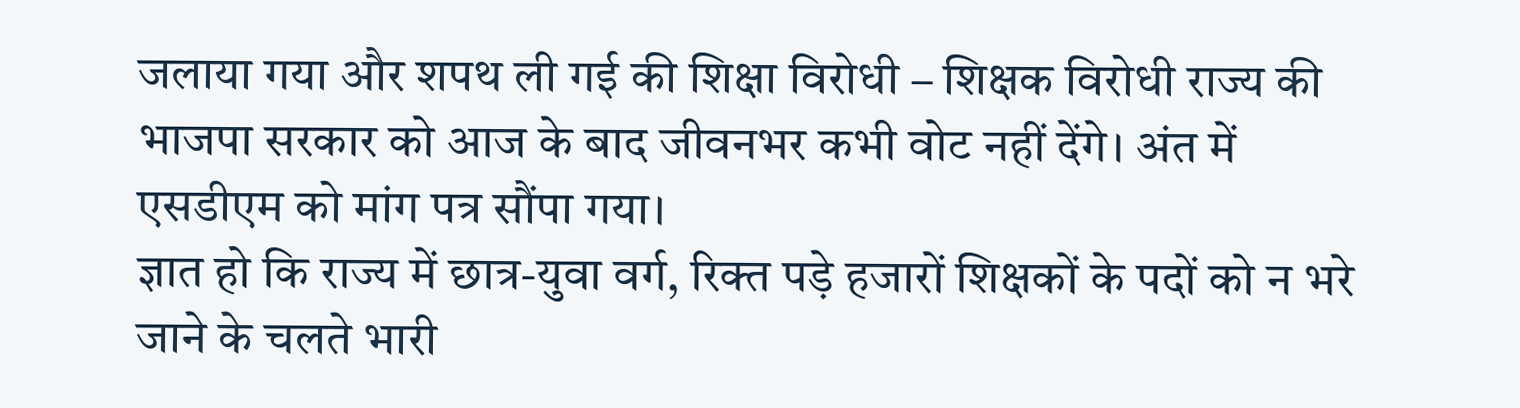जलाया गया और शपथ ली गई की शिक्षा विरोधी – शिक्षक विरोधी राज्य की भाजपा सरकार को आज के बाद जीवनभर कभी वोट नहीं देंगे। अंत में एसडीएम को मांग पत्र सौंपा गया।
ज्ञात हो कि राज्य में छात्र-युवा वर्ग, रिक्त पड़े हजारों शिक्षकों के पदों को न भरे जाने के चलते भारी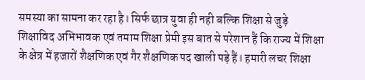समस्या का सामना कर रहा है। सिर्फ छात्र युवा ही नही बल्कि शिक्षा से जुड़े शिक्षाविद अभिभावक एवं तमाम शिक्षा प्रेमी इस बात से परेशान हैं कि राज्य में शिक्षा के क्षेत्र में हजारों शैक्षणिक एवं गैर शैक्षणिक पद खाली पड़े हैं। हमारी लचर शिक्षा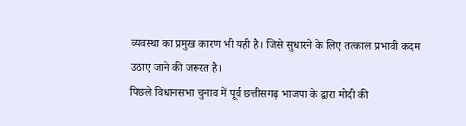व्यवस्था का प्रमुख कारण भी यही है। जिसे सुधारने के लिए तत्काल प्रभावी कदम उठाए जाने की जरूरत है।
पिछले विधानसभा चुनाव में पूर्व छत्तीसगढ़ भाजपा के द्वारा मोदी की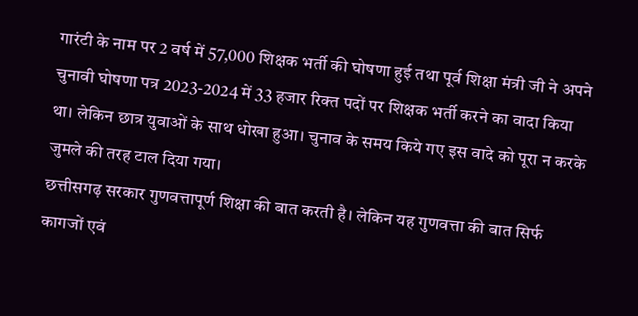गारंटी के नाम पर 2 वर्ष में 57,000 शिक्षक भर्ती की घोषणा हुई तथा पूर्व शिक्षा मंत्री जी ने अपने चुनावी घोषणा पत्र 2023-2024 में 33 हजार रिक्त पदों पर शिक्षक भर्ती करने का वादा किया था। लेकिन छात्र युवाओं के साथ धोखा हुआ। चुनाव के समय किये गए इस वादे को पूरा न करके जुमले की तरह टाल दिया गया।
छत्तीसगढ़ सरकार गुणवत्तापूर्ण शिक्षा की बात करती है। लेकिन यह गुणवत्ता की बात सिर्फ कागजों एवं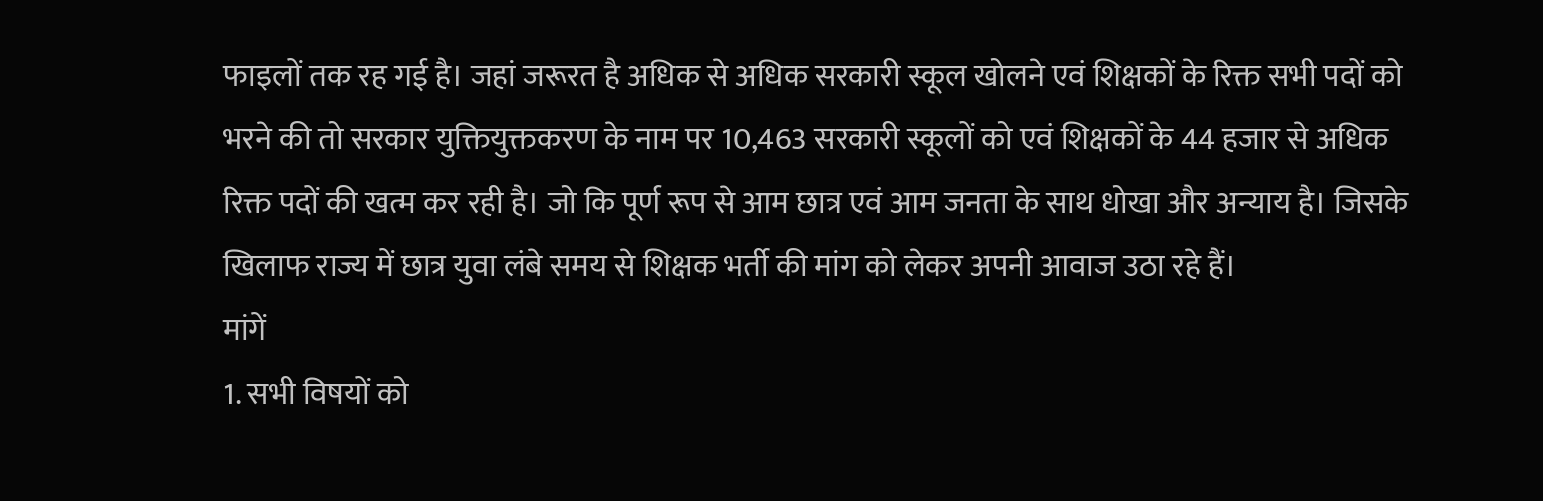फाइलों तक रह गई है। जहां जरूरत है अधिक से अधिक सरकारी स्कूल खोलने एवं शिक्षकों के रिक्त सभी पदों को भरने की तो सरकार युक्तियुक्तकरण के नाम पर 10,463 सरकारी स्कूलों को एवं शिक्षकों के 44 हजार से अधिक रिक्त पदों की खत्म कर रही है। जो कि पूर्ण रूप से आम छात्र एवं आम जनता के साथ धोखा और अन्याय है। जिसके खिलाफ राज्य में छात्र युवा लंबे समय से शिक्षक भर्ती की मांग को लेकर अपनी आवाज उठा रहे हैं।
मांगें
1. सभी विषयों को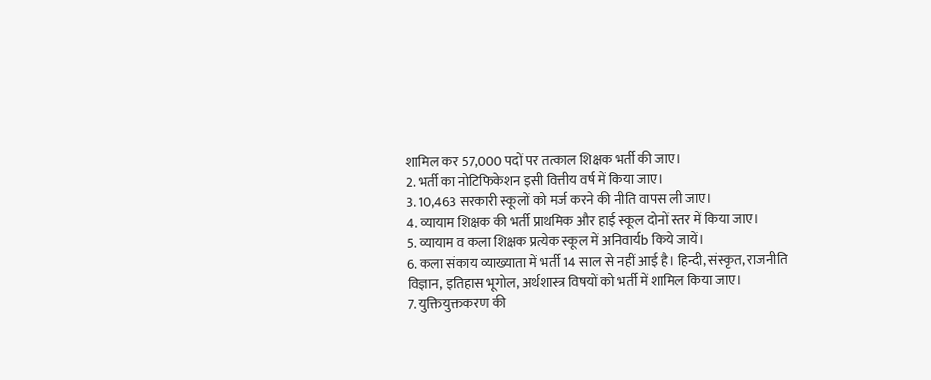शामिल कर 57,000 पदों पर तत्काल शिक्षक भर्ती की जाए।
2. भर्ती का नोटिफिकेशन इसी वित्तीय वर्ष में किया जाए।
3. 10,463 सरकारी स्कूलों को मर्ज करने की नीति वापस ली जाए।
4. व्यायाम शिक्षक की भर्ती प्राथमिक और हाई स्कूल दोनों स्तर में किया जाए।
5. व्यायाम व कला शिक्षक प्रत्येक स्कूल में अनिवार्यb किये जायें।
6. कला संकाय व्याख्याता में भर्ती 14 साल से नहीं आई है। हिन्दी, संस्कृत, राजनीति विज्ञान, इतिहास भूगोल, अर्थशास्त्र विषयों को भर्ती में शामिल किया जाए।
7. युक्तियुक्तकरण की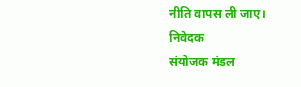नीति वापस ली जाए।
निवेदक
संयोजक मंडल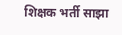शिक्षक भर्ती साझा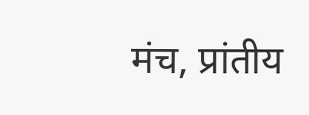मंच, प्रांतीय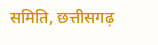समिति, छत्तीसगढ़